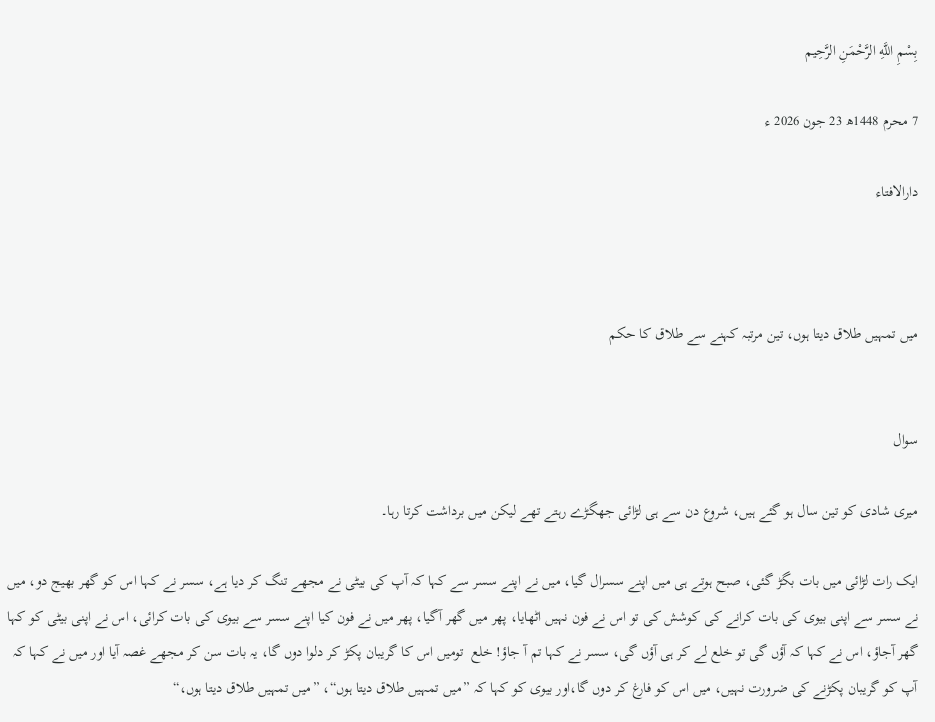بِسْمِ اللَّهِ الرَّحْمَنِ الرَّحِيم

7 محرم 1448ھ 23 جون 2026 ء

دارالافتاء



میں تمہیں طلاق دیتا ہوں، تین مرتبہ کہنے سے طلاق کا حکم


سوال

میری شادی کو تین سال ہو گئے ہیں، شروع دن سے ہی لڑائی جھگڑے رہتے تھے لیکن میں برداشت کرتا رہا۔

ایک رات لڑائی میں بات بگڑ گئی، صبح ہوتے ہی میں اپنے سسرال گیا، میں نے اپنے سسر سے کہا کہ آپ کی بیٹی نے مجھے تنگ کر دیا ہے، سسر نے کہا اس کو گھر بھیج دو، میں نے سسر سے اپنی بیوی کی بات کرانے کی کوشش کی تو اس نے فون نہیں اٹھایا، پھر میں گھر آگیا، پھر میں نے فون کیا اپنے سسر سے بیوی کی بات کرائی، اس نے اپنی بیٹی کو کہا  گھر آجاؤ، اس نے کہا کہ آؤں گی تو خلع لے کر ہی آؤں گی، سسر نے کہا تم آ جاؤ! خلع  تومیں اس کا گریبان پکڑ کر دلوا دوں گا، یہ بات سن کر مجھے غصہ آیا اور میں نے کہا کہ آپ کو گریبان پکڑنے کی ضرورت نہیں، میں اس کو فارغ کر دوں گا،اور بیوی کو کہا کہ ”میں تمہیں طلاق دیتا ہوں“، ”میں تمہیں طلاق دیتا ہوں،“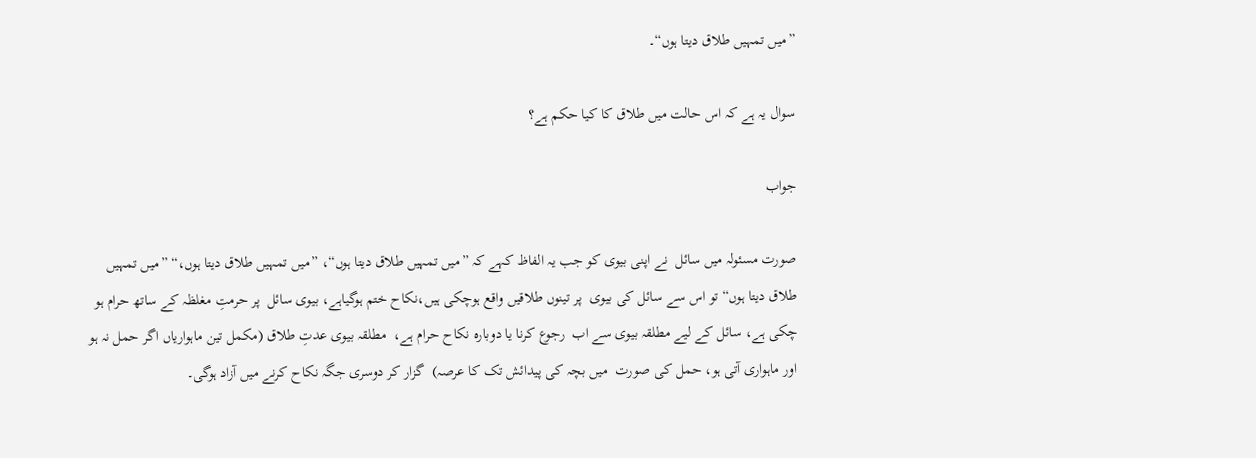”میں تمہیں طلاق دیتا ہوں“۔

سوال یہ ہے کہ اس حالت میں طلاق کا کیا حکم ہے؟

جواب

صورت مسئولہ میں سائل  نے اپنی بیوی کو جب یہ الفاظ کہے کہ ”میں تمہیں طلاق دیتا ہوں“، ”میں تمہیں طلاق دیتا ہوں،“ ”میں تمہیں طلاق دیتا ہوں“ تو اس سے سائل کی بیوی  پر تینوں طلاقیں واقع ہوچکی ہیں،نکاح ختم ہوگیاہے، بیوی سائل  پر حرمتِ مغلظہ کے ساتھ حرام ہو چکی ہے، سائل کے لیے مطلقہ بیوی سے اب  رجوع کرنا یا دوبارہ نکاح حرام ہے،  مطلقہ بیوی عدتِ طلاق (مکمل تین ماہواریاں اگر حمل نہ ہو اور ماہواری آتی ہو، حمل کی صورت  میں بچہ کی پیدائش تک کا عرصہ)  گزار کر دوسری جگہ نکاح کرنے میں آزاد ہوگی۔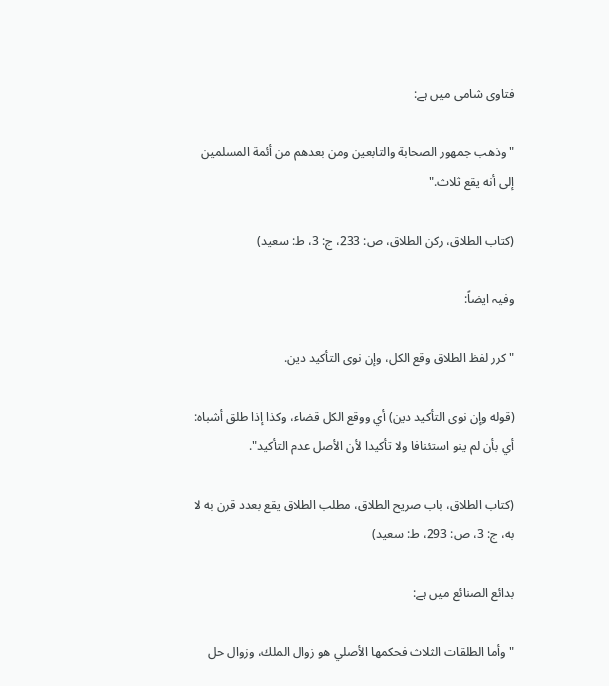فتاوی شامی میں ہے:

"وذهب جمهور الصحابة والتابعين ومن بعدهم من أئمة المسلمين إلى أنه يقع ثلاث."

(کتاب الطلاق،‌‌ ركن الطلاق، ص: 233، ج: 3، ط: سعید)

وفیہ ایضاً:

"كرر لفظ الطلاق وقع الكل، وإن نوى التأكيد دين.

(قوله وإن نوى التأكيد دين) أي ووقع الكل قضاء، وكذا إذا طلق أشباه: أي بأن لم ينو استئنافا ولا تأكيدا لأن الأصل عدم التأكيد".

(كتاب الطلاق، باب صريح الطلاق، مطلب الطلاق يقع بعدد قرن به لا به، ج: 3، ص: 293، ط: سعيد)

بدائع الصنائع میں ہے:

"وأما الطلقات الثلاث فحكمها الأصلي هو زوال الملك، وزوال حل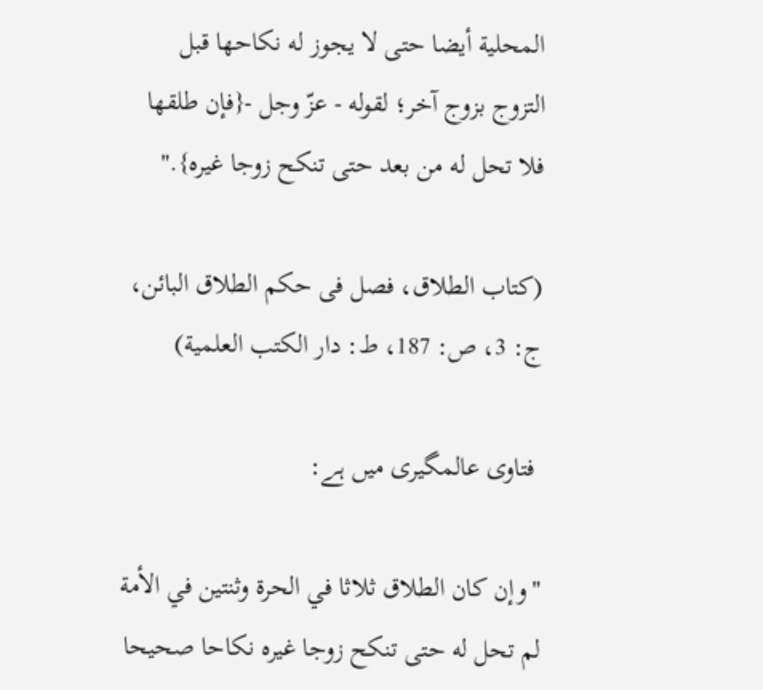المحلية أيضا حتى لا يجوز له نكاحها قبل التزوج بزوج آخر؛ لقوله - عزّ وجل -{فإن طلقها فلا تحل له من بعد حتى تنكح زوجا غيره}."

(کتاب الطلاق، فصل فی حکم الطلاق البائن، ج: 3، ص: 187، ط: دار الكتب العلمية)

 فتاوی عالمگیری میں ہے:

"وإن كان الطلاق ثلاثا في الحرة وثنتين في الأمة لم تحل له حتى تنكح زوجا غيره نكاحا صحيحا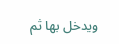ويدخل بها ثم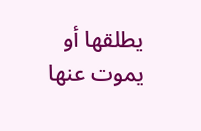يطلقها أو يموت عنها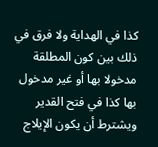كذا في الهداية ولا فرق في ذلك بين كون المطلقة مدخولا بها أو غير مدخول بها كذا في فتح القدير ويشترط أن يكون الإيلاج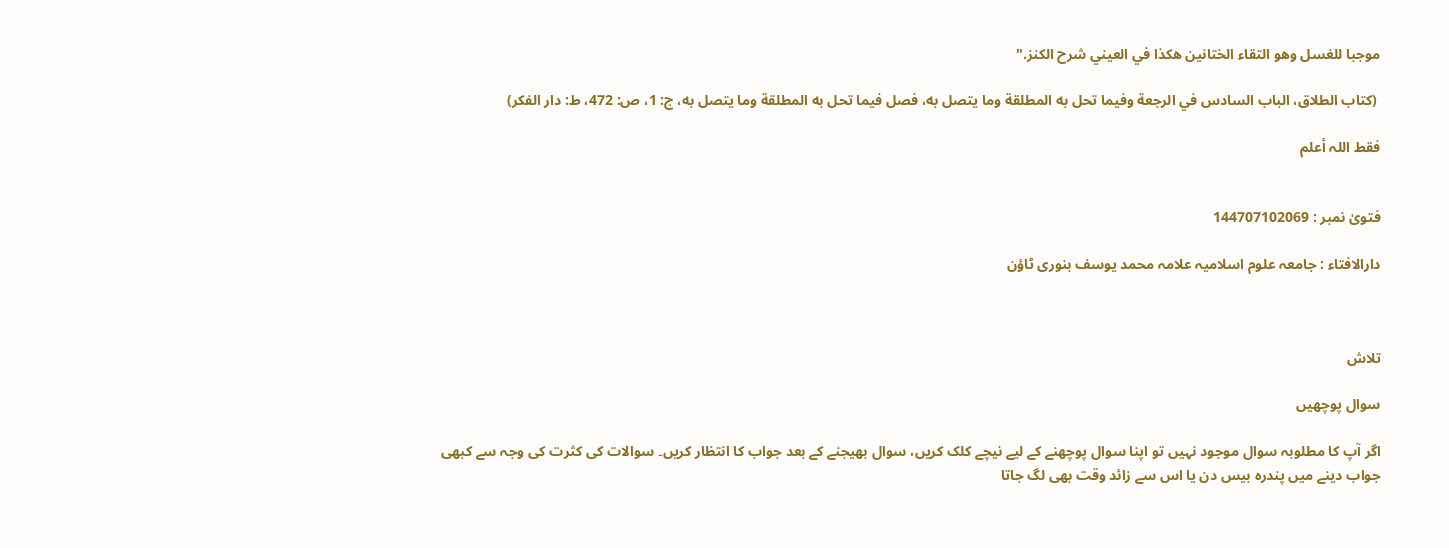موجبا للغسل وهو التقاء الختانين هكذا في العيني شرح الكنز."

 (كتاب الطلاق، الباب السادس في الرجعة وفيما تحل به المطلقة وما يتصل به، فصل فيما تحل به المطلقة وما يتصل به، ج: 1، ص: 472، ط: دار الفكر)

فقط اللہ أعلم


فتویٰ نمبر : 144707102069

دارالافتاء : جامعہ علوم اسلامیہ علامہ محمد یوسف بنوری ٹاؤن



تلاش

سوال پوچھیں

اگر آپ کا مطلوبہ سوال موجود نہیں تو اپنا سوال پوچھنے کے لیے نیچے کلک کریں، سوال بھیجنے کے بعد جواب کا انتظار کریں۔ سوالات کی کثرت کی وجہ سے کبھی جواب دینے میں پندرہ بیس دن یا اس سے زائد وقت بھی لگ جاتا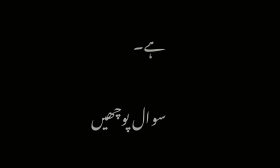ہے۔

سوال پوچھیں